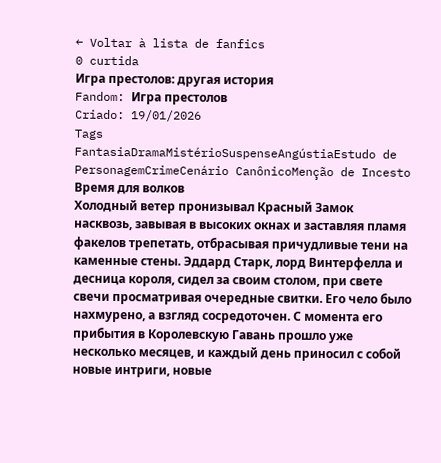← Voltar à lista de fanfics
0 curtida
Игра престолов: другая история
Fandom: Игра престолов
Criado: 19/01/2026
Tags
FantasiaDramaMistérioSuspenseAngústiaEstudo de PersonagemCrimeCenário CanônicoMenção de Incesto
Время для волков
Холодный ветер пронизывал Красный Замок насквозь, завывая в высоких окнах и заставляя пламя факелов трепетать, отбрасывая причудливые тени на каменные стены. Эддард Старк, лорд Винтерфелла и десница короля, сидел за своим столом, при свете свечи просматривая очередные свитки. Его чело было нахмурено, а взгляд сосредоточен. С момента его прибытия в Королевскую Гавань прошло уже несколько месяцев, и каждый день приносил с собой новые интриги, новые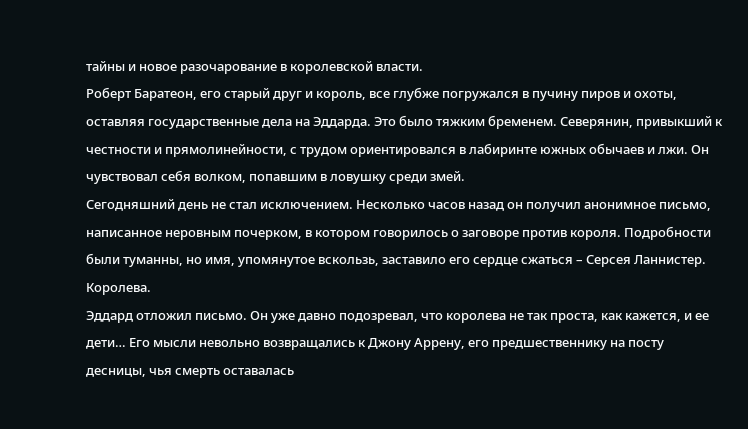тайны и новое разочарование в королевской власти.
Роберт Баратеон, его старый друг и король, все глубже погружался в пучину пиров и охоты, оставляя государственные дела на Эддарда. Это было тяжким бременем. Северянин, привыкший к честности и прямолинейности, с трудом ориентировался в лабиринте южных обычаев и лжи. Он чувствовал себя волком, попавшим в ловушку среди змей.
Сегодняшний день не стал исключением. Несколько часов назад он получил анонимное письмо, написанное неровным почерком, в котором говорилось о заговоре против короля. Подробности были туманны, но имя, упомянутое вскользь, заставило его сердце сжаться – Серсея Ланнистер. Королева.
Эддард отложил письмо. Он уже давно подозревал, что королева не так проста, как кажется, и ее дети… Его мысли невольно возвращались к Джону Аррену, его предшественнику на посту десницы, чья смерть оставалась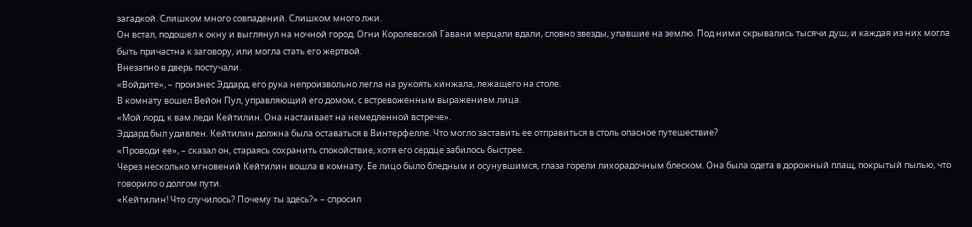загадкой. Слишком много совпадений. Слишком много лжи.
Он встал, подошел к окну и выглянул на ночной город. Огни Королевской Гавани мерцали вдали, словно звезды, упавшие на землю. Под ними скрывались тысячи душ, и каждая из них могла быть причастна к заговору, или могла стать его жертвой.
Внезапно в дверь постучали.
«Войдите», – произнес Эддард, его рука непроизвольно легла на рукоять кинжала, лежащего на столе.
В комнату вошел Вейон Пул, управляющий его домом, с встревоженным выражением лица.
«Мой лорд, к вам леди Кейтилин. Она настаивает на немедленной встрече».
Эддард был удивлен. Кейтилин должна была оставаться в Винтерфелле. Что могло заставить ее отправиться в столь опасное путешествие?
«Проводи ее», – сказал он, стараясь сохранить спокойствие, хотя его сердце забилось быстрее.
Через несколько мгновений Кейтилин вошла в комнату. Ее лицо было бледным и осунувшимся, глаза горели лихорадочным блеском. Она была одета в дорожный плащ, покрытый пылью, что говорило о долгом пути.
«Кейтилин! Что случилось? Почему ты здесь?» – спросил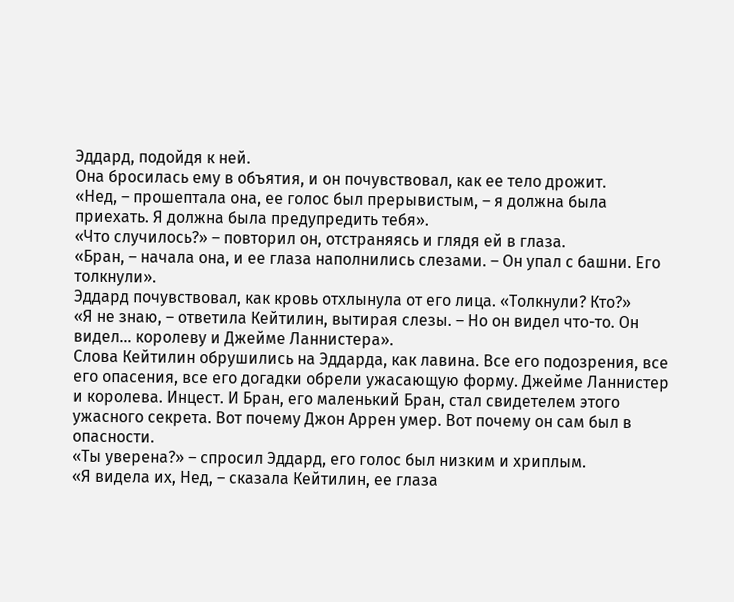Эддард, подойдя к ней.
Она бросилась ему в объятия, и он почувствовал, как ее тело дрожит.
«Нед, – прошептала она, ее голос был прерывистым, – я должна была приехать. Я должна была предупредить тебя».
«Что случилось?» – повторил он, отстраняясь и глядя ей в глаза.
«Бран, – начала она, и ее глаза наполнились слезами. – Он упал с башни. Его толкнули».
Эддард почувствовал, как кровь отхлынула от его лица. «Толкнули? Кто?»
«Я не знаю, – ответила Кейтилин, вытирая слезы. – Но он видел что-то. Он видел… королеву и Джейме Ланнистера».
Слова Кейтилин обрушились на Эддарда, как лавина. Все его подозрения, все его опасения, все его догадки обрели ужасающую форму. Джейме Ланнистер и королева. Инцест. И Бран, его маленький Бран, стал свидетелем этого ужасного секрета. Вот почему Джон Аррен умер. Вот почему он сам был в опасности.
«Ты уверена?» – спросил Эддард, его голос был низким и хриплым.
«Я видела их, Нед, – сказала Кейтилин, ее глаза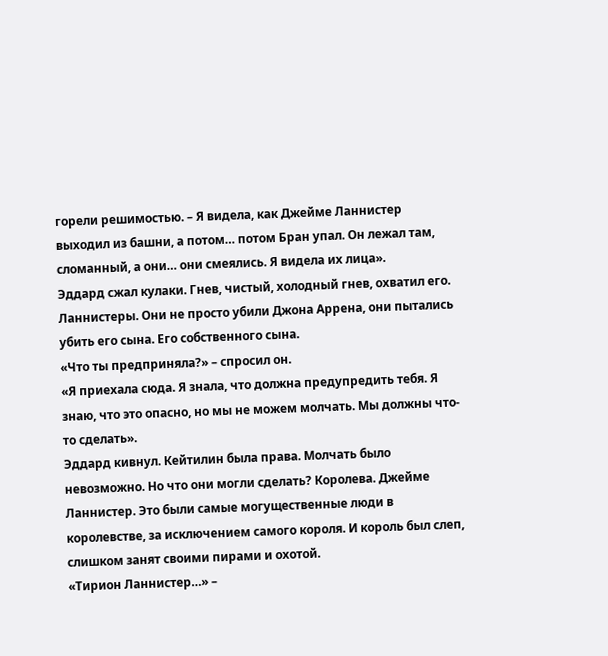горели решимостью. – Я видела, как Джейме Ланнистер выходил из башни, а потом… потом Бран упал. Он лежал там, сломанный, а они… они смеялись. Я видела их лица».
Эддард сжал кулаки. Гнев, чистый, холодный гнев, охватил его. Ланнистеры. Они не просто убили Джона Аррена, они пытались убить его сына. Его собственного сына.
«Что ты предприняла?» – спросил он.
«Я приехала сюда. Я знала, что должна предупредить тебя. Я знаю, что это опасно, но мы не можем молчать. Мы должны что-то сделать».
Эддард кивнул. Кейтилин была права. Молчать было невозможно. Но что они могли сделать? Королева. Джейме Ланнистер. Это были самые могущественные люди в королевстве, за исключением самого короля. И король был слеп, слишком занят своими пирами и охотой.
«Тирион Ланнистер…» –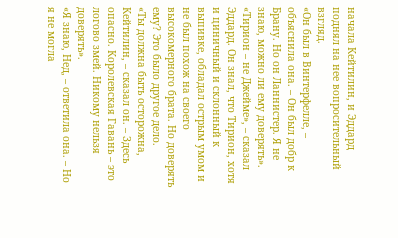начала Кейтилин, и Эддард поднял на нее вопросительный взгляд.
«Он был в Винтерфелле, – объяснила она. – Он был добр к Брану. Но он Ланнистер. Я не знаю, можно ли ему доверять».
«Тирион – не Джейме», – сказал Эддард. Он знал, что Тирион, хотя и циничный и склонный к выпивке, обладал острым умом и не был похож на своего высокомерного брата. Но доверять ему? Это было другое дело.
«Ты должна быть осторожна, Кейтилин, – сказал он. – Здесь опасно. Королевская Гавань – это логово змей. Никому нельзя доверять».
«Я знаю, Нед, – ответила она. – Но я не могла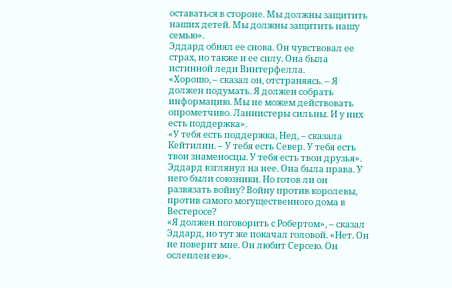оставаться в стороне. Мы должны защитить наших детей. Мы должны защитить нашу семью».
Эддард обнял ее снова. Он чувствовал ее страх, но также и ее силу. Она была истинной леди Винтерфелла.
«Хорошо, – сказал он, отстраняясь. – Я должен подумать. Я должен собрать информацию. Мы не можем действовать опрометчиво. Ланнистеры сильны. И у них есть поддержка».
«У тебя есть поддержка, Нед, – сказала Кейтилин. – У тебя есть Север. У тебя есть твои знаменосцы. У тебя есть твои друзья».
Эддард взглянул на нее. Она была права. У него были союзники. Но готов ли он развязать войну? Войну против королевы, против самого могущественного дома в Вестеросе?
«Я должен поговорить с Робертом», – сказал Эддард, но тут же покачал головой. «Нет. Он не поверит мне. Он любит Серсею. Он ослеплен ею».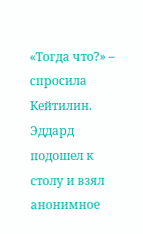«Тогда что?» – спросила Кейтилин.
Эддард подошел к столу и взял анонимное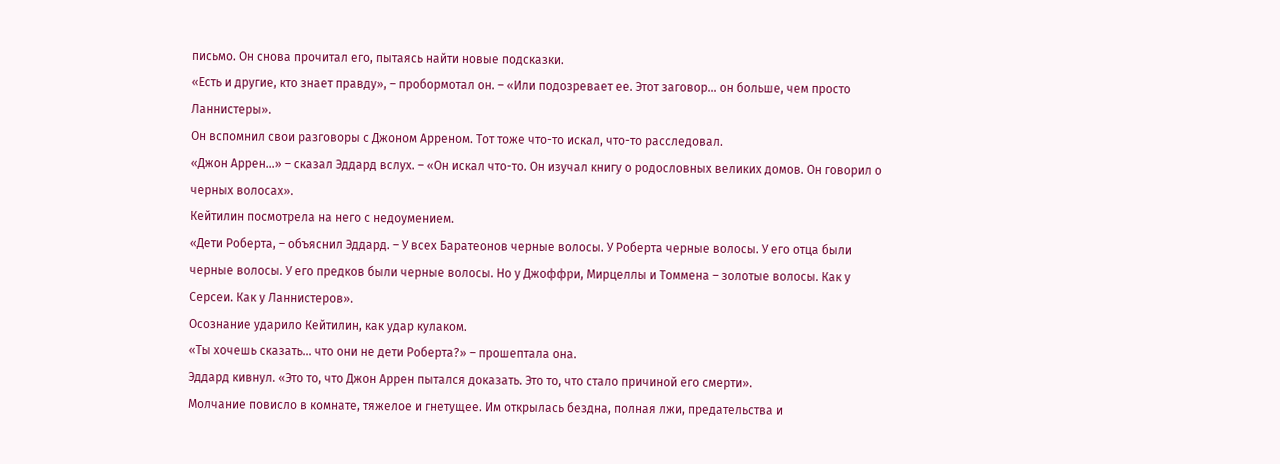письмо. Он снова прочитал его, пытаясь найти новые подсказки.
«Есть и другие, кто знает правду», – пробормотал он. – «Или подозревает ее. Этот заговор… он больше, чем просто Ланнистеры».
Он вспомнил свои разговоры с Джоном Арреном. Тот тоже что-то искал, что-то расследовал.
«Джон Аррен…» – сказал Эддард вслух. – «Он искал что-то. Он изучал книгу о родословных великих домов. Он говорил о черных волосах».
Кейтилин посмотрела на него с недоумением.
«Дети Роберта, – объяснил Эддард. – У всех Баратеонов черные волосы. У Роберта черные волосы. У его отца были черные волосы. У его предков были черные волосы. Но у Джоффри, Мирцеллы и Томмена – золотые волосы. Как у Серсеи. Как у Ланнистеров».
Осознание ударило Кейтилин, как удар кулаком.
«Ты хочешь сказать… что они не дети Роберта?» – прошептала она.
Эддард кивнул. «Это то, что Джон Аррен пытался доказать. Это то, что стало причиной его смерти».
Молчание повисло в комнате, тяжелое и гнетущее. Им открылась бездна, полная лжи, предательства и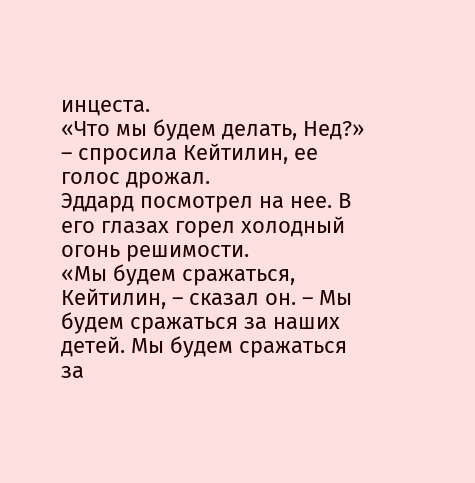инцеста.
«Что мы будем делать, Нед?» – спросила Кейтилин, ее голос дрожал.
Эддард посмотрел на нее. В его глазах горел холодный огонь решимости.
«Мы будем сражаться, Кейтилин, – сказал он. – Мы будем сражаться за наших детей. Мы будем сражаться за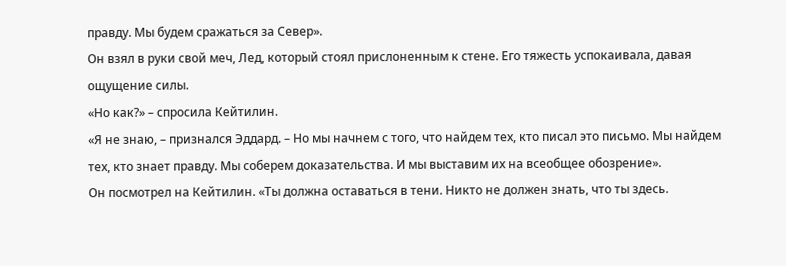правду. Мы будем сражаться за Север».
Он взял в руки свой меч, Лед, который стоял прислоненным к стене. Его тяжесть успокаивала, давая ощущение силы.
«Но как?» – спросила Кейтилин.
«Я не знаю, – признался Эддард. – Но мы начнем с того, что найдем тех, кто писал это письмо. Мы найдем тех, кто знает правду. Мы соберем доказательства. И мы выставим их на всеобщее обозрение».
Он посмотрел на Кейтилин. «Ты должна оставаться в тени. Никто не должен знать, что ты здесь.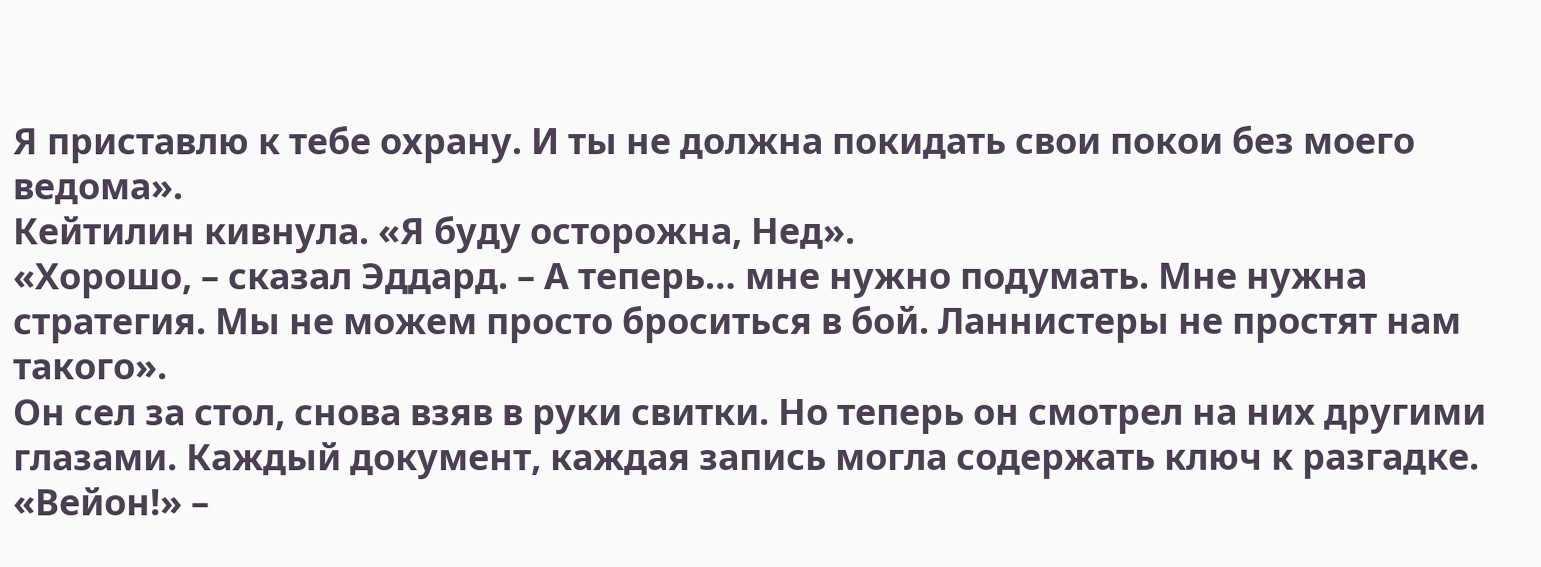Я приставлю к тебе охрану. И ты не должна покидать свои покои без моего ведома».
Кейтилин кивнула. «Я буду осторожна, Нед».
«Хорошо, – сказал Эддард. – А теперь… мне нужно подумать. Мне нужна стратегия. Мы не можем просто броситься в бой. Ланнистеры не простят нам такого».
Он сел за стол, снова взяв в руки свитки. Но теперь он смотрел на них другими глазами. Каждый документ, каждая запись могла содержать ключ к разгадке.
«Вейон!» –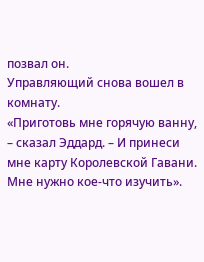позвал он.
Управляющий снова вошел в комнату.
«Приготовь мне горячую ванну, – сказал Эддард. – И принеси мне карту Королевской Гавани. Мне нужно кое-что изучить».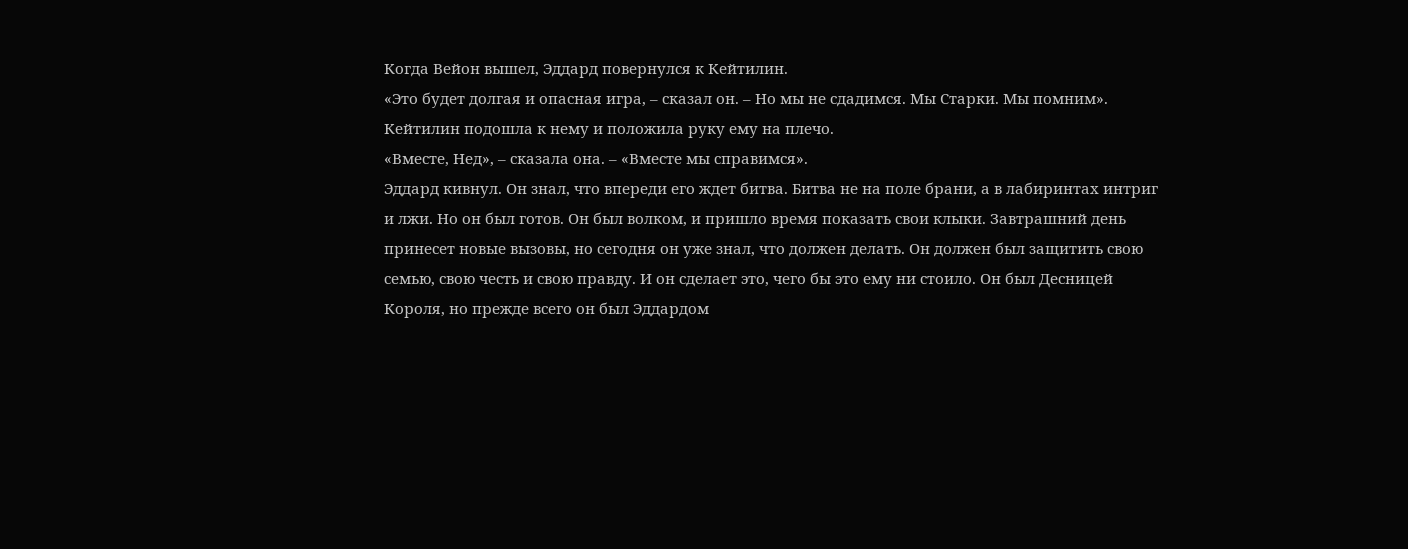Когда Вейон вышел, Эддард повернулся к Кейтилин.
«Это будет долгая и опасная игра, – сказал он. – Но мы не сдадимся. Мы Старки. Мы помним».
Кейтилин подошла к нему и положила руку ему на плечо.
«Вместе, Нед», – сказала она. – «Вместе мы справимся».
Эддард кивнул. Он знал, что впереди его ждет битва. Битва не на поле брани, а в лабиринтах интриг и лжи. Но он был готов. Он был волком, и пришло время показать свои клыки. Завтрашний день принесет новые вызовы, но сегодня он уже знал, что должен делать. Он должен был защитить свою семью, свою честь и свою правду. И он сделает это, чего бы это ему ни стоило. Он был Десницей Короля, но прежде всего он был Эддардом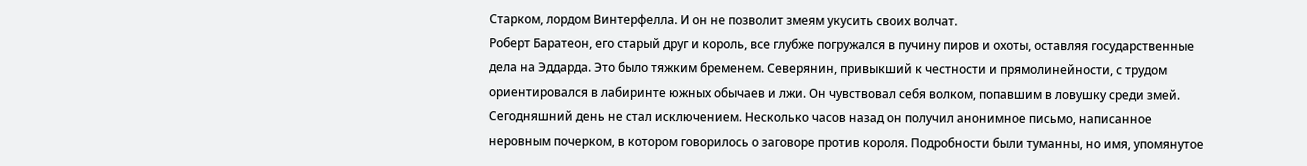Старком, лордом Винтерфелла. И он не позволит змеям укусить своих волчат.
Роберт Баратеон, его старый друг и король, все глубже погружался в пучину пиров и охоты, оставляя государственные дела на Эддарда. Это было тяжким бременем. Северянин, привыкший к честности и прямолинейности, с трудом ориентировался в лабиринте южных обычаев и лжи. Он чувствовал себя волком, попавшим в ловушку среди змей.
Сегодняшний день не стал исключением. Несколько часов назад он получил анонимное письмо, написанное неровным почерком, в котором говорилось о заговоре против короля. Подробности были туманны, но имя, упомянутое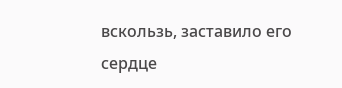вскользь, заставило его сердце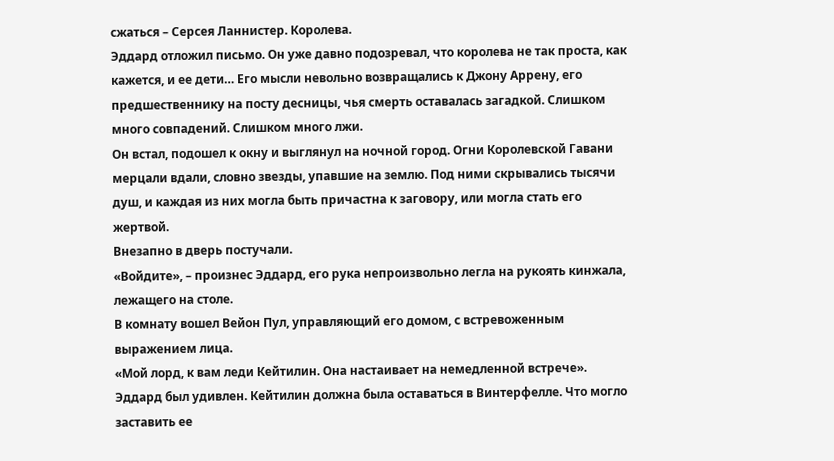сжаться – Серсея Ланнистер. Королева.
Эддард отложил письмо. Он уже давно подозревал, что королева не так проста, как кажется, и ее дети… Его мысли невольно возвращались к Джону Аррену, его предшественнику на посту десницы, чья смерть оставалась загадкой. Слишком много совпадений. Слишком много лжи.
Он встал, подошел к окну и выглянул на ночной город. Огни Королевской Гавани мерцали вдали, словно звезды, упавшие на землю. Под ними скрывались тысячи душ, и каждая из них могла быть причастна к заговору, или могла стать его жертвой.
Внезапно в дверь постучали.
«Войдите», – произнес Эддард, его рука непроизвольно легла на рукоять кинжала, лежащего на столе.
В комнату вошел Вейон Пул, управляющий его домом, с встревоженным выражением лица.
«Мой лорд, к вам леди Кейтилин. Она настаивает на немедленной встрече».
Эддард был удивлен. Кейтилин должна была оставаться в Винтерфелле. Что могло заставить ее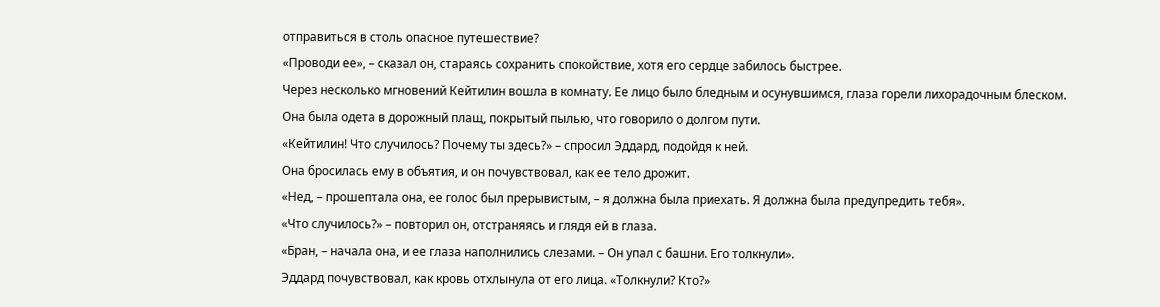отправиться в столь опасное путешествие?
«Проводи ее», – сказал он, стараясь сохранить спокойствие, хотя его сердце забилось быстрее.
Через несколько мгновений Кейтилин вошла в комнату. Ее лицо было бледным и осунувшимся, глаза горели лихорадочным блеском. Она была одета в дорожный плащ, покрытый пылью, что говорило о долгом пути.
«Кейтилин! Что случилось? Почему ты здесь?» – спросил Эддард, подойдя к ней.
Она бросилась ему в объятия, и он почувствовал, как ее тело дрожит.
«Нед, – прошептала она, ее голос был прерывистым, – я должна была приехать. Я должна была предупредить тебя».
«Что случилось?» – повторил он, отстраняясь и глядя ей в глаза.
«Бран, – начала она, и ее глаза наполнились слезами. – Он упал с башни. Его толкнули».
Эддард почувствовал, как кровь отхлынула от его лица. «Толкнули? Кто?»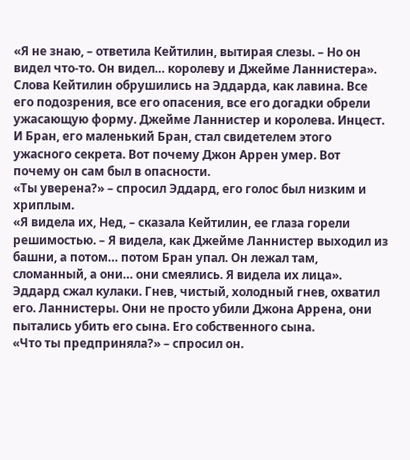«Я не знаю, – ответила Кейтилин, вытирая слезы. – Но он видел что-то. Он видел… королеву и Джейме Ланнистера».
Слова Кейтилин обрушились на Эддарда, как лавина. Все его подозрения, все его опасения, все его догадки обрели ужасающую форму. Джейме Ланнистер и королева. Инцест. И Бран, его маленький Бран, стал свидетелем этого ужасного секрета. Вот почему Джон Аррен умер. Вот почему он сам был в опасности.
«Ты уверена?» – спросил Эддард, его голос был низким и хриплым.
«Я видела их, Нед, – сказала Кейтилин, ее глаза горели решимостью. – Я видела, как Джейме Ланнистер выходил из башни, а потом… потом Бран упал. Он лежал там, сломанный, а они… они смеялись. Я видела их лица».
Эддард сжал кулаки. Гнев, чистый, холодный гнев, охватил его. Ланнистеры. Они не просто убили Джона Аррена, они пытались убить его сына. Его собственного сына.
«Что ты предприняла?» – спросил он.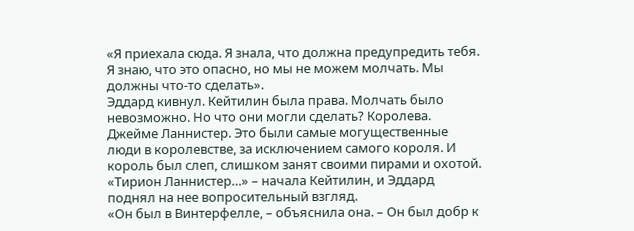«Я приехала сюда. Я знала, что должна предупредить тебя. Я знаю, что это опасно, но мы не можем молчать. Мы должны что-то сделать».
Эддард кивнул. Кейтилин была права. Молчать было невозможно. Но что они могли сделать? Королева. Джейме Ланнистер. Это были самые могущественные люди в королевстве, за исключением самого короля. И король был слеп, слишком занят своими пирами и охотой.
«Тирион Ланнистер…» – начала Кейтилин, и Эддард поднял на нее вопросительный взгляд.
«Он был в Винтерфелле, – объяснила она. – Он был добр к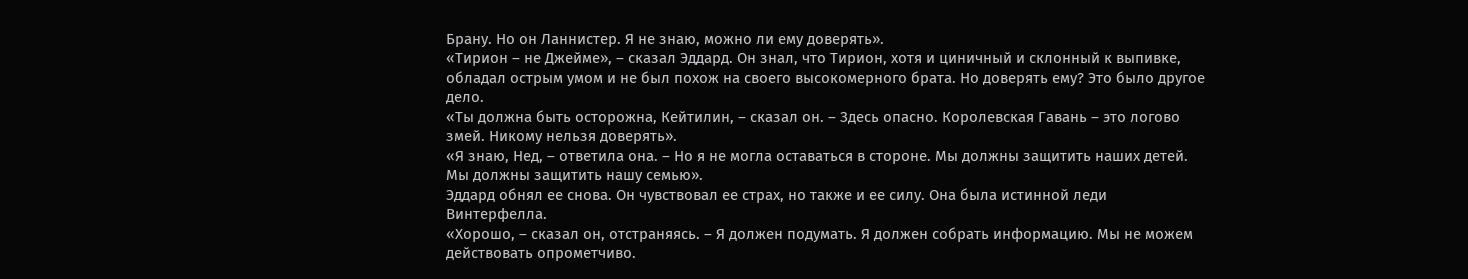Брану. Но он Ланнистер. Я не знаю, можно ли ему доверять».
«Тирион – не Джейме», – сказал Эддард. Он знал, что Тирион, хотя и циничный и склонный к выпивке, обладал острым умом и не был похож на своего высокомерного брата. Но доверять ему? Это было другое дело.
«Ты должна быть осторожна, Кейтилин, – сказал он. – Здесь опасно. Королевская Гавань – это логово змей. Никому нельзя доверять».
«Я знаю, Нед, – ответила она. – Но я не могла оставаться в стороне. Мы должны защитить наших детей. Мы должны защитить нашу семью».
Эддард обнял ее снова. Он чувствовал ее страх, но также и ее силу. Она была истинной леди Винтерфелла.
«Хорошо, – сказал он, отстраняясь. – Я должен подумать. Я должен собрать информацию. Мы не можем действовать опрометчиво.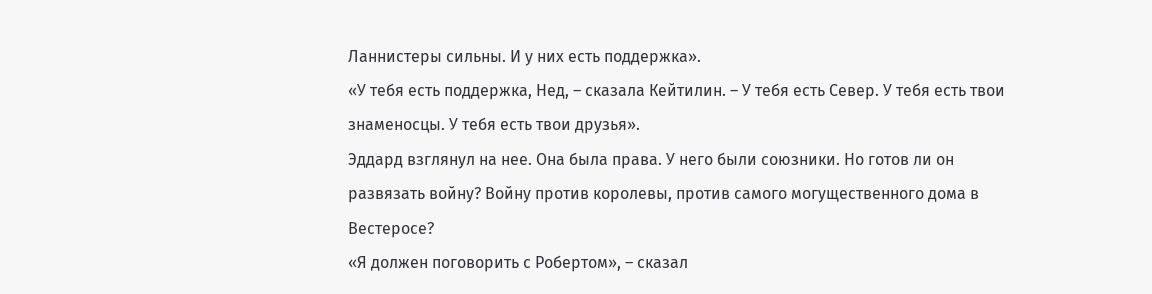Ланнистеры сильны. И у них есть поддержка».
«У тебя есть поддержка, Нед, – сказала Кейтилин. – У тебя есть Север. У тебя есть твои знаменосцы. У тебя есть твои друзья».
Эддард взглянул на нее. Она была права. У него были союзники. Но готов ли он развязать войну? Войну против королевы, против самого могущественного дома в Вестеросе?
«Я должен поговорить с Робертом», – сказал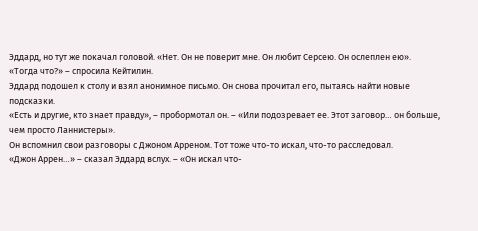Эддард, но тут же покачал головой. «Нет. Он не поверит мне. Он любит Серсею. Он ослеплен ею».
«Тогда что?» – спросила Кейтилин.
Эддард подошел к столу и взял анонимное письмо. Он снова прочитал его, пытаясь найти новые подсказки.
«Есть и другие, кто знает правду», – пробормотал он. – «Или подозревает ее. Этот заговор… он больше, чем просто Ланнистеры».
Он вспомнил свои разговоры с Джоном Арреном. Тот тоже что-то искал, что-то расследовал.
«Джон Аррен…» – сказал Эддард вслух. – «Он искал что-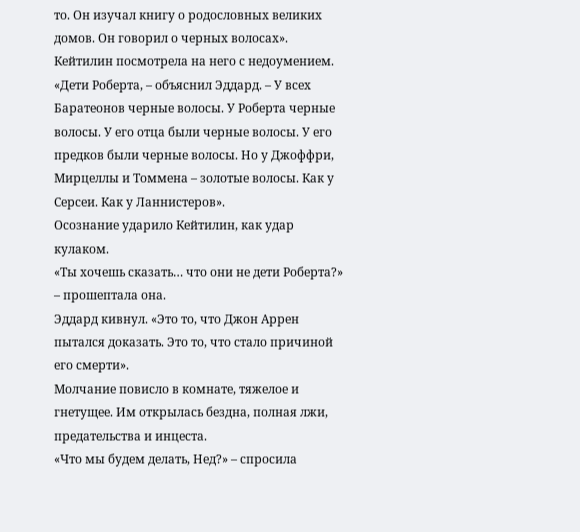то. Он изучал книгу о родословных великих домов. Он говорил о черных волосах».
Кейтилин посмотрела на него с недоумением.
«Дети Роберта, – объяснил Эддард. – У всех Баратеонов черные волосы. У Роберта черные волосы. У его отца были черные волосы. У его предков были черные волосы. Но у Джоффри, Мирцеллы и Томмена – золотые волосы. Как у Серсеи. Как у Ланнистеров».
Осознание ударило Кейтилин, как удар кулаком.
«Ты хочешь сказать… что они не дети Роберта?» – прошептала она.
Эддард кивнул. «Это то, что Джон Аррен пытался доказать. Это то, что стало причиной его смерти».
Молчание повисло в комнате, тяжелое и гнетущее. Им открылась бездна, полная лжи, предательства и инцеста.
«Что мы будем делать, Нед?» – спросила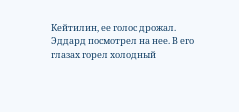Кейтилин, ее голос дрожал.
Эддард посмотрел на нее. В его глазах горел холодный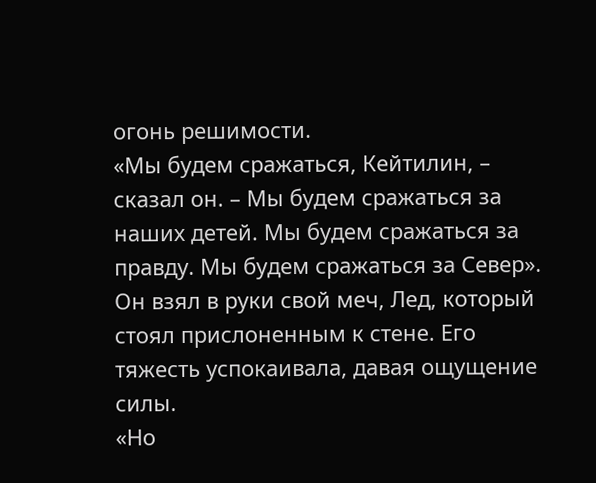огонь решимости.
«Мы будем сражаться, Кейтилин, – сказал он. – Мы будем сражаться за наших детей. Мы будем сражаться за правду. Мы будем сражаться за Север».
Он взял в руки свой меч, Лед, который стоял прислоненным к стене. Его тяжесть успокаивала, давая ощущение силы.
«Но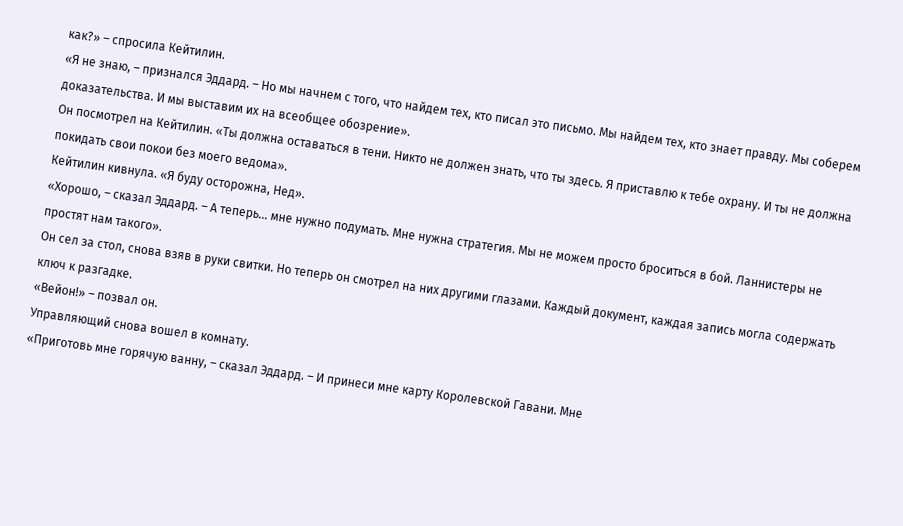как?» – спросила Кейтилин.
«Я не знаю, – признался Эддард. – Но мы начнем с того, что найдем тех, кто писал это письмо. Мы найдем тех, кто знает правду. Мы соберем доказательства. И мы выставим их на всеобщее обозрение».
Он посмотрел на Кейтилин. «Ты должна оставаться в тени. Никто не должен знать, что ты здесь. Я приставлю к тебе охрану. И ты не должна покидать свои покои без моего ведома».
Кейтилин кивнула. «Я буду осторожна, Нед».
«Хорошо, – сказал Эддард. – А теперь… мне нужно подумать. Мне нужна стратегия. Мы не можем просто броситься в бой. Ланнистеры не простят нам такого».
Он сел за стол, снова взяв в руки свитки. Но теперь он смотрел на них другими глазами. Каждый документ, каждая запись могла содержать ключ к разгадке.
«Вейон!» – позвал он.
Управляющий снова вошел в комнату.
«Приготовь мне горячую ванну, – сказал Эддард. – И принеси мне карту Королевской Гавани. Мне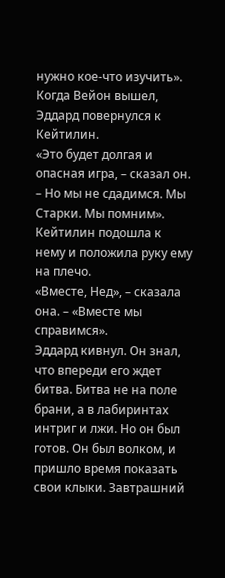нужно кое-что изучить».
Когда Вейон вышел, Эддард повернулся к Кейтилин.
«Это будет долгая и опасная игра, – сказал он. – Но мы не сдадимся. Мы Старки. Мы помним».
Кейтилин подошла к нему и положила руку ему на плечо.
«Вместе, Нед», – сказала она. – «Вместе мы справимся».
Эддард кивнул. Он знал, что впереди его ждет битва. Битва не на поле брани, а в лабиринтах интриг и лжи. Но он был готов. Он был волком, и пришло время показать свои клыки. Завтрашний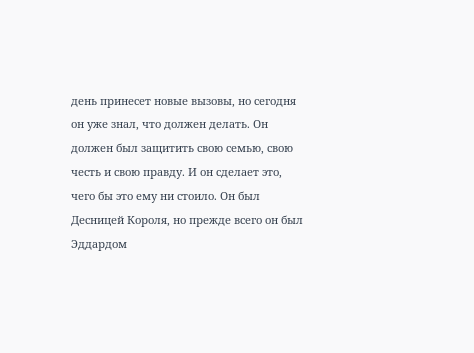день принесет новые вызовы, но сегодня он уже знал, что должен делать. Он должен был защитить свою семью, свою честь и свою правду. И он сделает это, чего бы это ему ни стоило. Он был Десницей Короля, но прежде всего он был Эддардом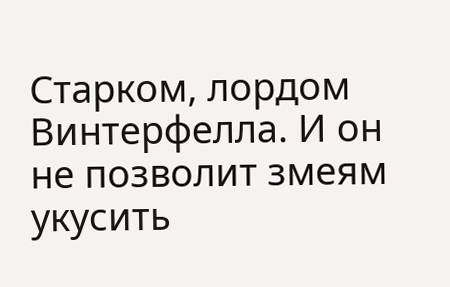Старком, лордом Винтерфелла. И он не позволит змеям укусить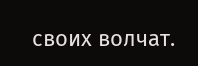своих волчат.